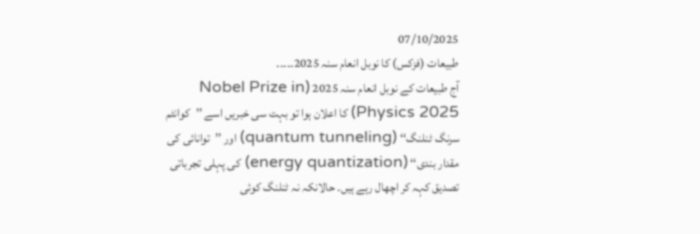07/10/2025
طبیعات (فزکس) کا نوبل انعام سنہ 2025۔۔۔۔۔
آج طبیعات کے نوبل انعام سنہ 2025 (Nobel Prize in Physics 2025) کا اعلان ہوا تو بہت سی خبریں اسے ’’کوانٹم سرنگ ٹنلنگ‘‘ (quantum tunneling) اور ’’توانائی کی مقدار بندی‘‘ (energy quantization) کی پہلی تجرباتی تصدیق کہہ کر اچھال رہے ہیں۔ حالانکہ نہ ٹنلنگ کوئی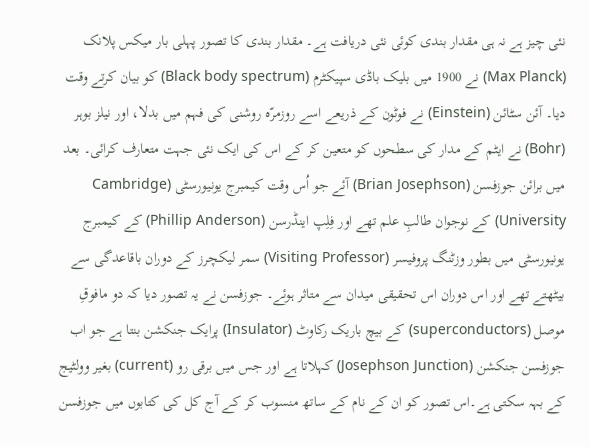نئی چیز ہے نہ ہی مقدار بندی کوئی نئی دریافت ہے۔ مقدار بندی کا تصور پہلی بار میکس پلانک (Max Planck) نے 1900 میں بلیک باڈی سپیکٹرم (Black body spectrum) کو بیان کرتے وقت دیا۔ آئن سٹائن (Einstein) نے فوٹون کے ذریعے اسے روزمرّہ روشنی کی فہم میں بدلا، اور نیلز بوہر (Bohr) نے ایٹم کے مدار کی سطحوں کو متعین کر کے اس کی ایک نئی جہت متعارف کرائی۔ بعد میں برائن جوزفسن (Brian Josephson) آئے جو اُس وقت کیمبرج یونیورسٹی (Cambridge University) کے نوجوان طالبِ علم تھے اور فِلِپ اینڈرسن (Phillip Anderson) کے کیمبرج یونیورسٹی میں بطور وزٹنگ پروفیسر (Visiting Professor) سمر لیکچرز کے دوران باقاعدگی سے بیٹھتے تھے اور اس دوران اس تحقیقی میدان سے متاثر ہوئے۔ جوزفسن نے یہ تصور دیا کہ دو مافوقِ موصل (superconductors) کے بیچ باریک رکاوٹ (Insulator) پرایک جنکشن بنتا ہے جو اب جوزفسن جنکشن (Josephson Junction) کہلاتا ہے اور جس میں برقی رو (current) بغیر وولٹیج کے بہہ سکتی ہے۔اس تصور کو ان کے نام کے ساتھ منسوب کر کے آج کل کی کتابوں میں جوزفسن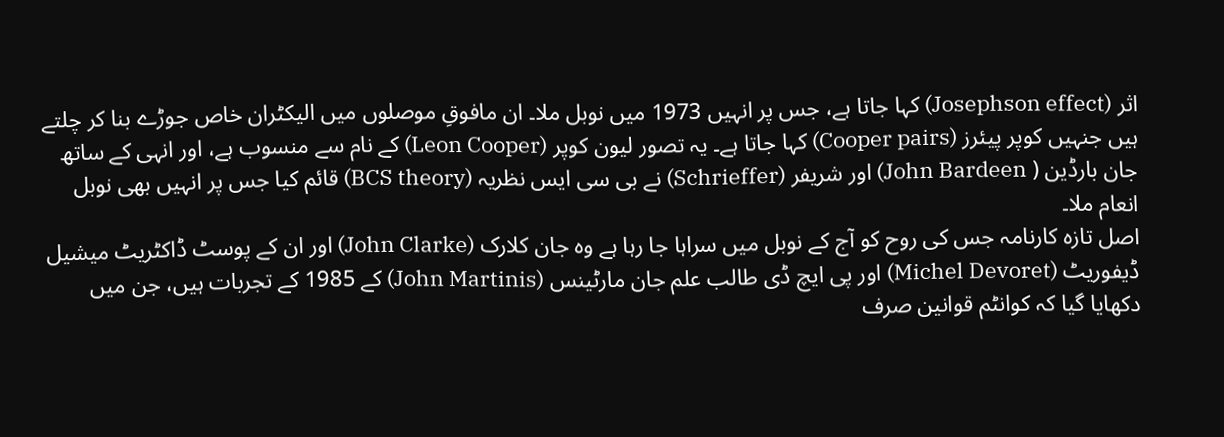اثر (Josephson effect) کہا جاتا ہے، جس پر انہیں 1973 میں نوبل ملا۔ ان مافوقِ موصلوں میں الیکٹران خاص جوڑے بنا کر چلتے ہیں جنہیں کوپر پیئرز (Cooper pairs) کہا جاتا ہے۔ یہ تصور لیون کوپر (Leon Cooper) کے نام سے منسوب ہے، اور انہی کے ساتھ جان بارڈین ( John Bardeen) اور شریفر (Schrieffer) نے بی سی ایس نظریہ (BCS theory) قائم کیا جس پر انہیں بھی نوبل انعام ملا۔
اصل تازہ کارنامہ جس کی روح کو آج کے نوبل میں سراہا جا رہا ہے وہ جان کلارک (John Clarke) اور ان کے پوسٹ ڈاکٹریٹ میشیل ڈیفوریٹ (Michel Devoret) اور پی ایچ ڈی طالب علم جان مارٹینس (John Martinis) کے 1985 کے تجربات ہیں، جن میں دکھایا گیا کہ کوانٹم قوانین صرف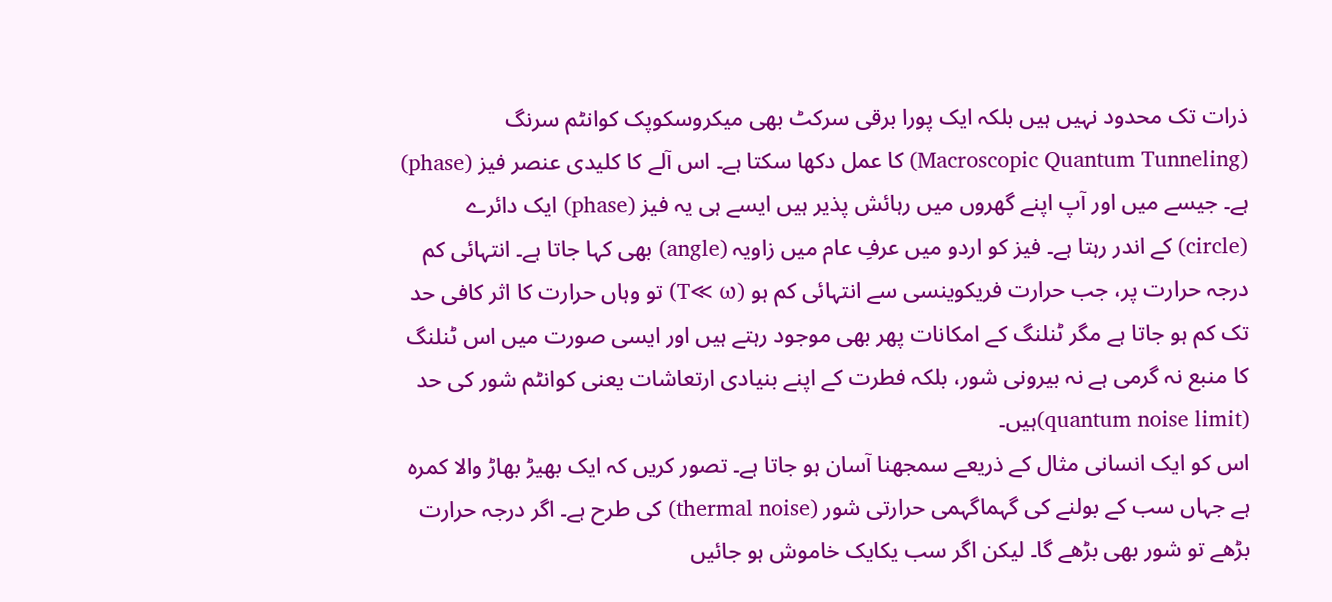ذرات تک محدود نہیں ہیں بلکہ ایک پورا برقی سرکٹ بھی میکروسکوپک کوانٹم سرنگ (Macroscopic Quantum Tunneling) کا عمل دکھا سکتا ہے۔ اس آلے کا کلیدی عنصر فیز (phase) ہے۔ جیسے میں اور آپ اپنے گھروں میں رہائش پذیر ہیں ایسے ہی یہ فیز (phase) ایک دائرے (circle) کے اندر رہتا ہے۔ فیز کو اردو میں عرفِ عام میں زاویہ (angle) بھی کہا جاتا ہے۔ انتہائی کم درجہ حرارت پر، جب حرارت فریکوینسی سے انتہائی کم ہو (T≪ ω) تو وہاں حرارت کا اثر کافی حد تک کم ہو جاتا ہے مگر ٹنلنگ کے امکانات پھر بھی موجود رہتے ہیں اور ایسی صورت میں اس ٹنلنگ کا منبع نہ گرمی ہے نہ بیرونی شور، بلکہ فطرت کے اپنے بنیادی ارتعاشات یعنی کوانٹم شور کی حد (quantum noise limit)ہیں۔
اس کو ایک انسانی مثال کے ذریعے سمجھنا آسان ہو جاتا ہے۔ تصور کریں کہ ایک بھیڑ بھاڑ والا کمرہ ہے جہاں سب کے بولنے کی گہماگہمی حرارتی شور (thermal noise) کی طرح ہے۔ اگر درجہ حرارت بڑھے تو شور بھی بڑھے گا۔ لیکن اگر سب یکایک خاموش ہو جائیں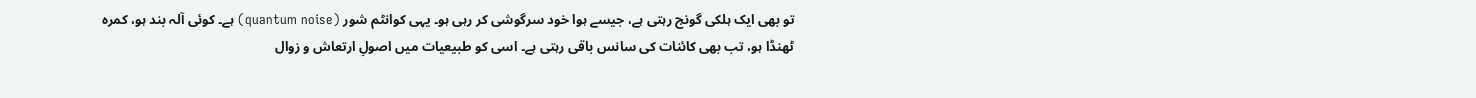تو بھی ایک ہلکی گونج رہتی ہے، جیسے ہوا خود سرگوشی کر رہی ہو۔ یہی کوانٹم شور (quantum noise) ہے۔ کوئی آلہ بند ہو، کمرہ ٹھنڈا ہو، تب بھی کائنات کی سانس باقی رہتی ہے۔ اسی کو طبیعیات میں اصولِ ارتعاش و زوال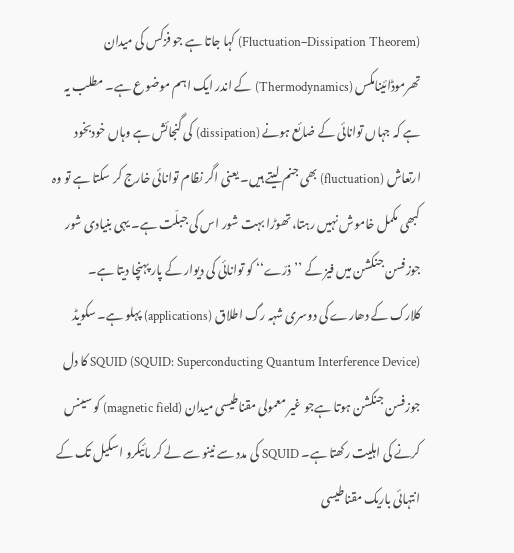(Fluctuation–Dissipation Theorem) کہا جاتا ہے جو فزکس کی میدان تھرموڈائینامکس (Thermodynamics) کے اندر ایک اہم موضوع ہے۔ مطلب یہ ہے کہ جہاں توانائی کے ضائع ہونے (dissipation) کی گنجائش ہے وہاں خودبخود ارتعاش (fluctuation) بھی جنم لیتے ہیں۔ یعنی اگر نظام توانائی خارج کر سکتا ہے تو وہ کبھی مکمل خاموش نہیں رہتا، تھوڑا بہت شور اس کی جبلّت ہے۔ یہی بنیادی شور جوزفسن جنکشن میں فیز کے ’’ذرّے‘‘ کو توانائی کی دیوار کے پار پہنچا دیتا ہے۔
کلارک کے دھارے کی دوسری شہہ رگ اطلاق (applications) پہلو ہے۔ سکویڈ SQUID (SQUID: Superconducting Quantum Interference Device) کا دل جوزفسن جنکشن ہوتا ہےجو غیر معمولی مقناطیسی میدان (magnetic field) کو سینس کرنے کی اہلیت رکھتا ہے۔ SQUID کی مدد سے نینو سے لے کر مائیکرو اسکیل تک کے انتہائی باریک مقناطیسی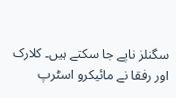سگنلز ناپے جا سکتے ہیں۔ کلارک اور رفقا نے مائیکرو اسٹرپ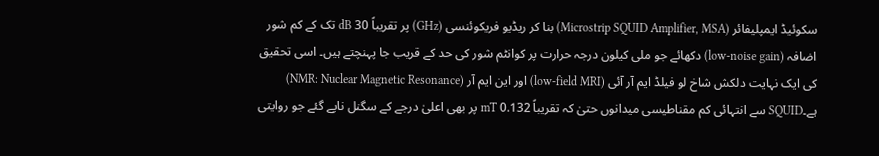سکوئیڈ ایمپلیفائر (Microstrip SQUID Amplifier, MSA) بنا کر ریڈیو فریکوئنسی (GHz) پر تقریباً 30 dB تک کے کم شور اضافہ (low-noise gain) دکھائے جو ملی کیلون درجہ حرارت پر کوانٹم شور کی حد کے قریب جا پہنچتے ہیں۔ اسی تحقیق کی ایک نہایت دلکش شاخ لو فیلڈ ایم آر آئی (low-field MRI) اور این ایم آر (NMR: Nuclear Magnetic Resonance) ہے۔SQUID سے انتہائی کم مقناطیسی میدانوں حتیٰ کہ تقریباً 0.132 mT پر بھی اعلیٰ درجے کے سگنل ناپے گئے جو روایتی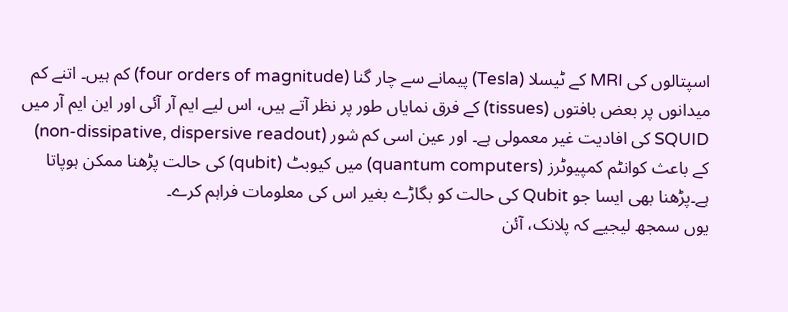اسپتالوں کی MRI کے ٹیسلا (Tesla) پیمانے سے چار گنا (four orders of magnitude) کم ہیں۔ اتنے کم میدانوں پر بعض بافتوں (tissues) کے فرق نمایاں طور پر نظر آتے ہیں، اس لیے ایم آر آئی اور این ایم آر میں SQUID کی افادیت غیر معمولی ہے۔ اور عین اسی کم شور (non-dissipative, dispersive readout) کے باعث کوانٹم کمپیوٹرز (quantum computers) میں کیوبٹ (qubit) کی حالت پڑھنا ممکن ہوپاتا ہے۔پڑھنا بھی ایسا جو Qubit کی حالت کو بگاڑے بغیر اس کی معلومات فراہم کرے۔
یوں سمجھ لیجیے کہ پلانک، آئن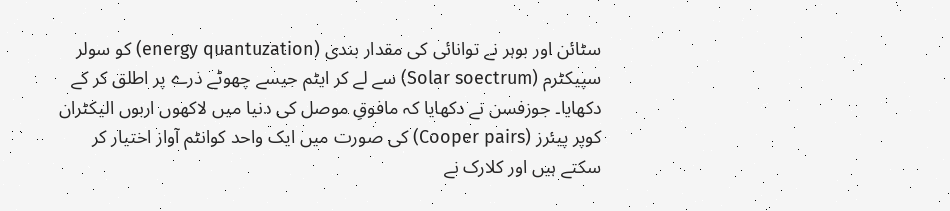سٹائن اور بوہر نے توانائی کی مقدار بندی (energy quantuzation) کو سولر سپیکٹرم (Solar soectrum) سے لے کر ایٹم جیسے چھوٹے ذرے پر اطلق کر کے دکھایا۔ جوزفسن نے دکھایا کہ مافوقِ موصل کی دنیا میں لاکھوں اربوں الیکٹران کوپر پیئرز (Cooper pairs) کی صورت میں ایک واحد کوانٹم آواز اختیار کر سکتے ہیں اور کلارک نے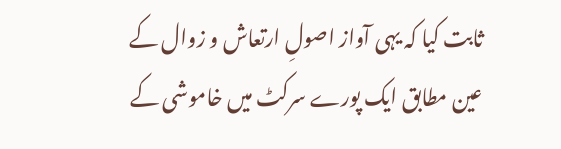ثابت کیا کہ یہی آواز اصولِ ارتعاش و زوال کے عین مطابق ایک پورے سرکٹ میں خاموشی کے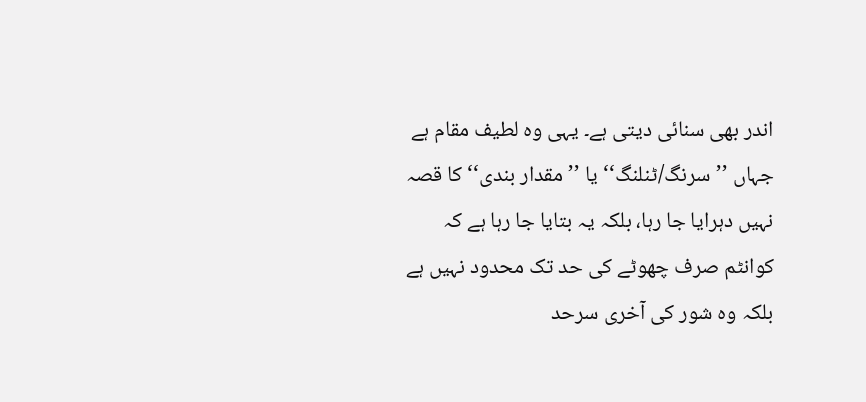اندر بھی سنائی دیتی ہے۔ یہی وہ لطیف مقام ہے جہاں ’’سرنگ/ٹنلنگ‘‘ یا ’’مقدار بندی‘‘ کا قصہ نہیں دہرایا جا رہا، بلکہ یہ بتایا جا رہا ہے کہ کوانٹم صرف چھوٹے کی حد تک محدود نہیں ہے بلکہ وہ شور کی آخری سرحد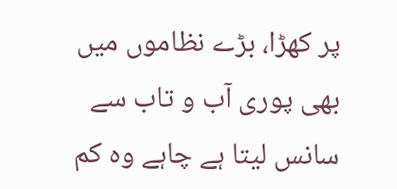پر کھڑا، بڑے نظاموں میں بھی پوری آب و تاب سے سانس لیتا ہے چاہے وہ کم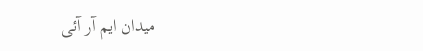میدان ایم آر آئی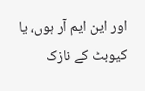اور این ایم آر ہوں، یا کیوبٹ کے نازک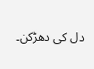دل کی دھڑکن۔